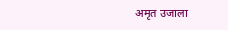अमृत उजाला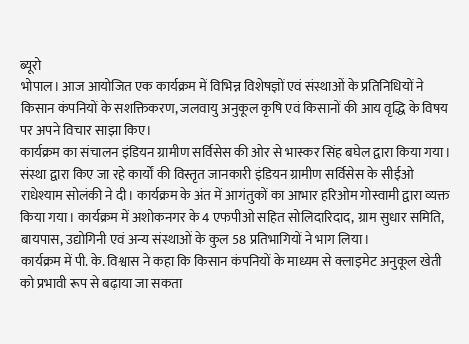ब्यूरो
भोपाल। आज आयोजित एक कार्यक्रम में विभिन्न विशेषज्ञों एवं संस्थाओं के प्रतिनिधियों ने किसान कंपनियों के सशक्तिकरण, जलवायु अनुकूल कृषि एवं किसानों की आय वृद्धि के विषय पर अपने विचार साझा किए।
कार्यक्रम का संचालन इंडियन ग्रामीण सर्विसेस की ओर से भास्कर सिंह बघेल द्वारा किया गया। संस्था द्वारा किए जा रहे कार्यों की विस्तृत जानकारी इंडियन ग्रामीण सर्विसेस के सीईओ राधेश्याम सोलंकी ने दी। कार्यक्रम के अंत में आगंतुकों का आभार हरिओम गोस्वामी द्वारा व्यक्त किया गया। कार्यक्रम में अशोकनगर के 4 एफपीओ सहित सोलिदारिदाद, ग्राम सुधार समिति, बायपास, उद्योगिनी एवं अन्य संस्थाओं के कुल 58 प्रतिभागियों ने भाग लिया।
कार्यक्रम में पी. के. विश्वास ने कहा कि किसान कंपनियों के माध्यम से क्लाइमेट अनुकूल खेती को प्रभावी रूप से बढ़ाया जा सकता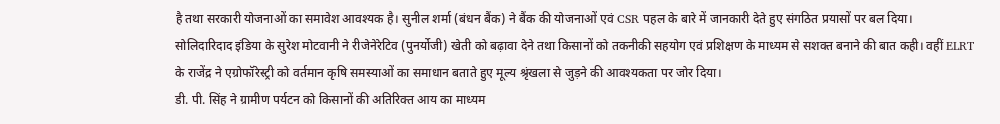है तथा सरकारी योजनाओं का समावेश आवश्यक है। सुनील शर्मा (बंधन बैंक) ने बैंक की योजनाओं एवं CSR पहल के बारे में जानकारी देते हुए संगठित प्रयासों पर बल दिया।
सोलिदारिदाद इंडिया के सुरेश मोटवानी ने रीजेनेरेटिव (पुनर्योजी) खेती को बढ़ावा देने तथा किसानों को तकनीकी सहयोग एवं प्रशिक्षण के माध्यम से सशक्त बनाने की बात कही। वहीं ELRT के राजेंद्र ने एग्रोफॉरेस्ट्री को वर्तमान कृषि समस्याओं का समाधान बताते हुए मूल्य श्रृंखला से जुड़ने की आवश्यकता पर जोर दिया।
डी. पी. सिंह ने ग्रामीण पर्यटन को किसानों की अतिरिक्त आय का माध्यम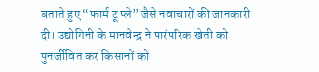बताते हुए “फार्म टू प्ले” जैसे नवाचारों की जानकारी दी। उद्योगिनी के मानवेन्द्र ने पारंपरिक खेती को पुनर्जीवित कर किसानों को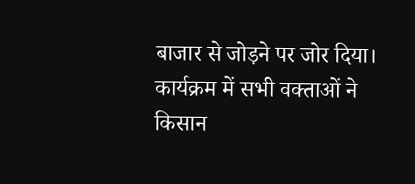बाजार से जोड़ने पर जोर दिया।
कार्यक्रम में सभी वक्ताओं ने किसान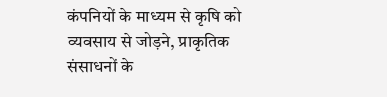कंपनियों के माध्यम से कृषि को व्यवसाय से जोड़ने, प्राकृतिक संसाधनों के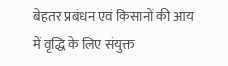बेहतर प्रबंधन एवं किसानों की आय में वृद्धि के लिए संयुक्त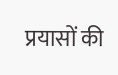प्रयासों की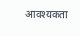आवश्यकता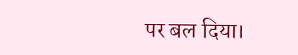पर बल दिया।